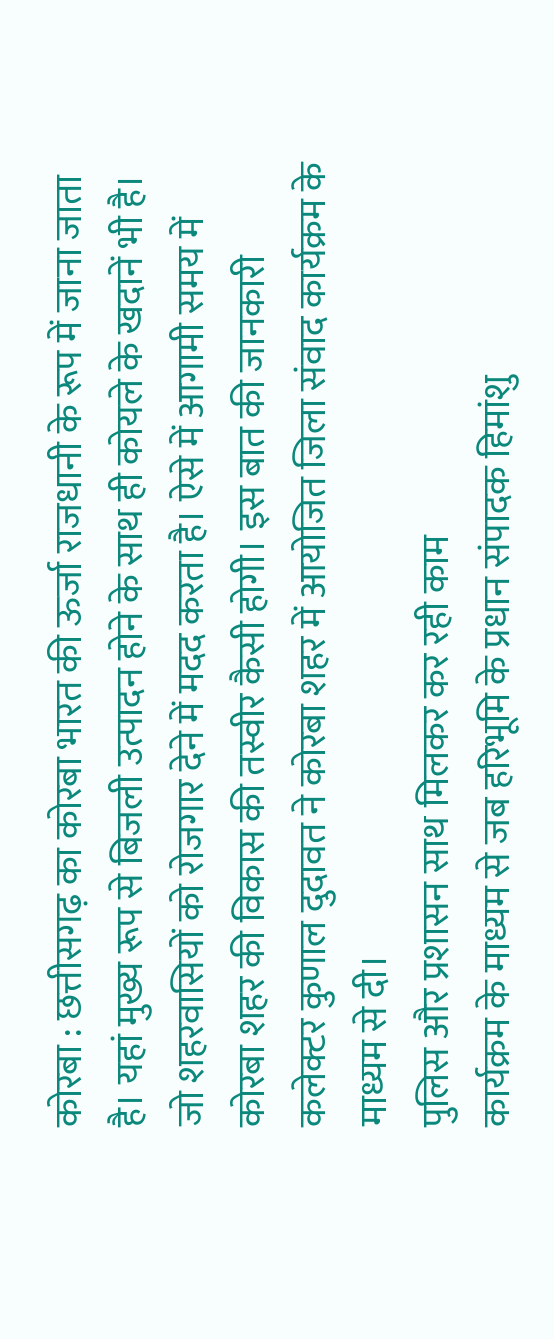कोरबा : छत्तीसगढ़ का कोरबा भारत की ऊर्जा राजधानी के रूप में जाना जाता है। यहां मुख्य रूप से बिजली उत्पादन होने के साथ ही कोयले के खदानें भी है। जो शहरवासियों को रोजगार देने में मदद करता है। ऐसे में आगामी समय में कोरबा शहर की विकास की तस्वीर कैसी होगी। इस बात की जानकारी कलेक्टर कुणाल दुदावत ने कोरबा शहर में आयोजित जिला संवाद कार्यक्रम के माध्यम से दी।
पुलिस और प्रशासन साथ मिलकर कर रही काम
कार्यक्रम के माध्यम से जब हरिभूमि के प्रधान संपादक हिमांशु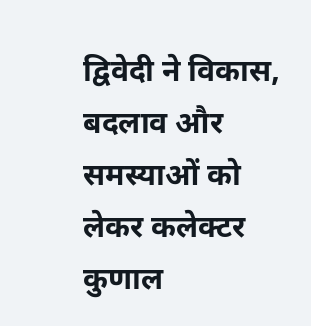द्विवेदी ने विकास, बदलाव और समस्याओं को लेकर कलेक्टर कुणाल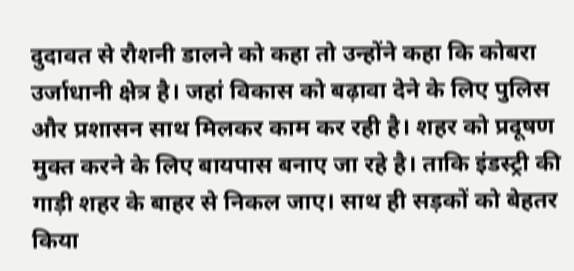दुदावत से रौशनी डालने को कहा तो उन्होंने कहा कि कोबरा उर्जाधानी क्षेत्र है। जहां विकास को बढ़ावा देने के लिए पुलिस और प्रशासन साथ मिलकर काम कर रही है। शहर को प्रदूषण मुक्त करने के लिए बायपास बनाए जा रहे है। ताकि इंडस्ट्री की गाड़ी शहर के बाहर से निकल जाए। साथ ही सड़कों को बेहतर किया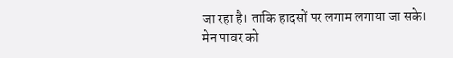जा रहा है। ताकि हादसों पर लगाम लगाया जा सके।
मेन पावर को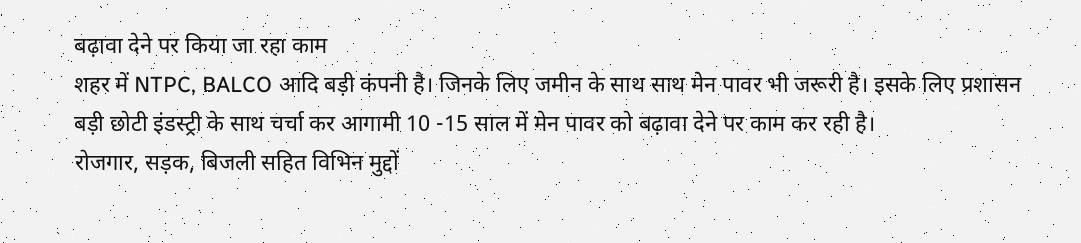बढ़ावा देने पर किया जा रहा काम
शहर में NTPC, BALCO आदि बड़ी कंपनी है। जिनके लिए जमीन के साथ साथ मेन पावर भी जरूरी है। इसके लिए प्रशासन बड़ी छोटी इंडस्ट्री के साथ चर्चा कर आगामी 10 -15 साल में मेन पावर को बढ़ावा देने पर काम कर रही है।
रोजगार, सड़क, बिजली सहित विभिन मुद्दों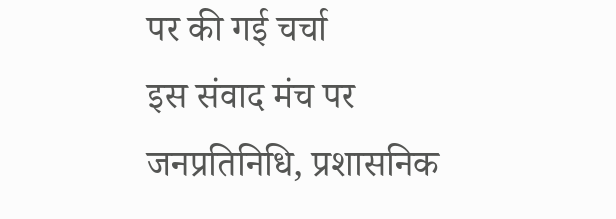पर की गई चर्चा
इस संवाद मंच पर जनप्रतिनिधि, प्रशासनिक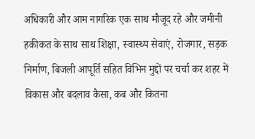अधिकारी और आम नागरिक एक साथ मौजूद रहे और जमीनी हकीकत के साथ साथ शिक्षा, स्वास्थ्य सेवाएं, रोजगार, सड़क निर्माण, बिजली आपूर्ति सहित विभिन मुद्दों पर चर्चा कर शहर में विकास और बदलाव कैसा, कब और कितना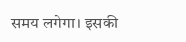समय लगेगा। इसकी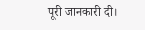पूरी जानकारी दी।